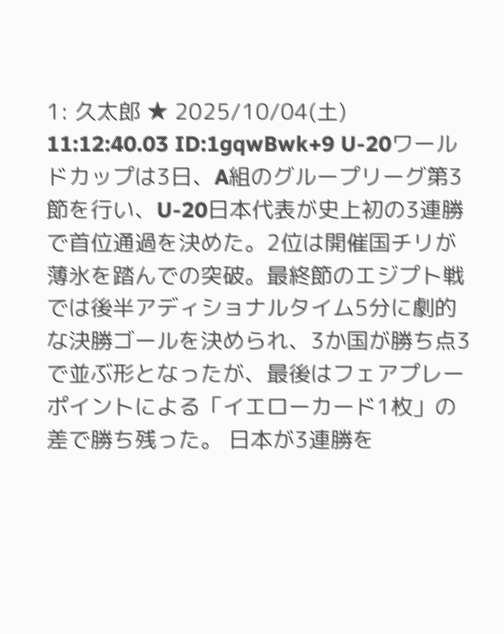1: 久太郎 ★ 2025/10/04(土) 11:12:40.03 ID:1gqwBwk+9 U-20ワールドカップは3日、A組のグループリーグ第3節を行い、U-20日本代表が史上初の3連勝で首位通過を決めた。2位は開催国チリが薄氷を踏んでの突破。最終節のエジプト戦では後半アディショナルタイム5分に劇的な決勝ゴールを決められ、3か国が勝ち点3で並ぶ形となったが、最後はフェアプレーポイントによる「イエローカード1枚」の差で勝ち残った。 日本が3連勝を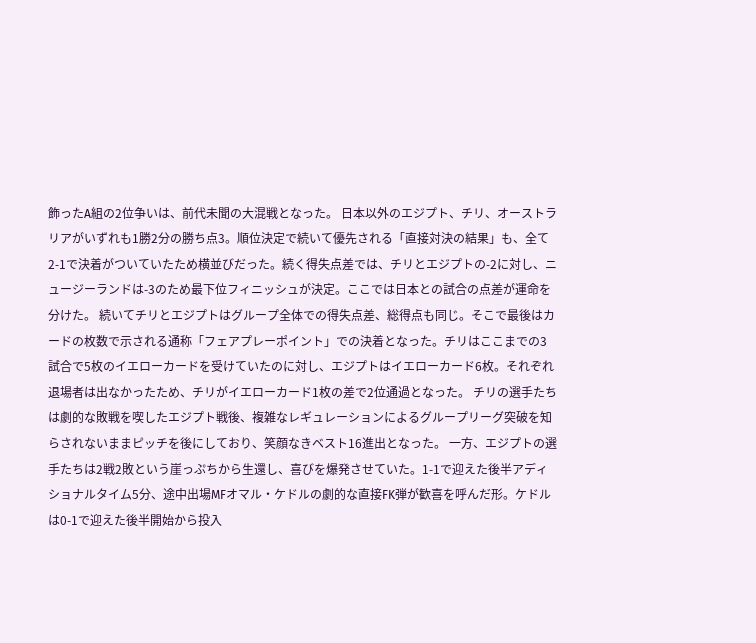飾ったA組の2位争いは、前代未聞の大混戦となった。 日本以外のエジプト、チリ、オーストラリアがいずれも1勝2分の勝ち点3。順位決定で続いて優先される「直接対決の結果」も、全て2-1で決着がついていたため横並びだった。続く得失点差では、チリとエジプトの-2に対し、ニュージーランドは-3のため最下位フィニッシュが決定。ここでは日本との試合の点差が運命を分けた。 続いてチリとエジプトはグループ全体での得失点差、総得点も同じ。そこで最後はカードの枚数で示される通称「フェアプレーポイント」での決着となった。チリはここまでの3試合で5枚のイエローカードを受けていたのに対し、エジプトはイエローカード6枚。それぞれ退場者は出なかったため、チリがイエローカード1枚の差で2位通過となった。 チリの選手たちは劇的な敗戦を喫したエジプト戦後、複雑なレギュレーションによるグループリーグ突破を知らされないままピッチを後にしており、笑顔なきベスト16進出となった。 一方、エジプトの選手たちは2戦2敗という崖っぷちから生還し、喜びを爆発させていた。1-1で迎えた後半アディショナルタイム5分、途中出場MFオマル・ケドルの劇的な直接FK弾が歓喜を呼んだ形。ケドルは0-1で迎えた後半開始から投入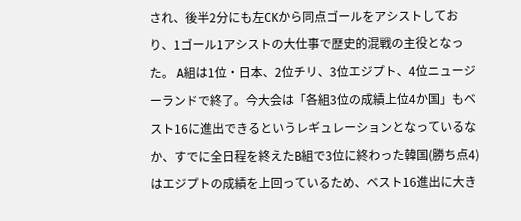され、後半2分にも左CKから同点ゴールをアシストしており、1ゴール1アシストの大仕事で歴史的混戦の主役となった。 A組は1位・日本、2位チリ、3位エジプト、4位ニュージーランドで終了。今大会は「各組3位の成績上位4か国」もベスト16に進出できるというレギュレーションとなっているなか、すでに全日程を終えたB組で3位に終わった韓国(勝ち点4)はエジプトの成績を上回っているため、ベスト16進出に大き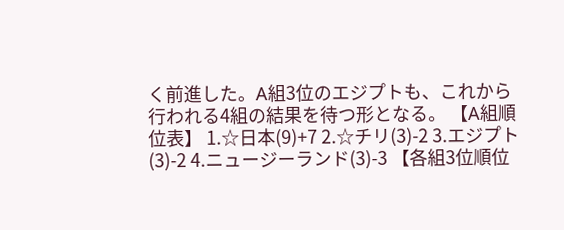く前進した。A組3位のエジプトも、これから行われる4組の結果を待つ形となる。 【A組順位表】 1.☆日本(9)+7 2.☆チリ(3)-2 3.エジプト(3)-2 4.ニュージーランド(3)-3 【各組3位順位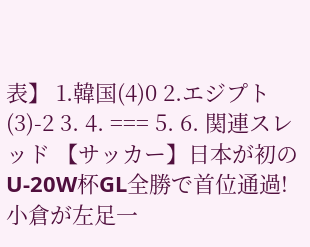表】 1.韓国(4)0 2.エジプト(3)-2 3. 4. === 5. 6. 関連スレッド 【サッカー】日本が初のU-20W杯GL全勝で首位通過! 小倉が左足一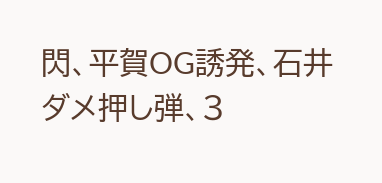閃、平賀OG誘発、石井ダメ押し弾、3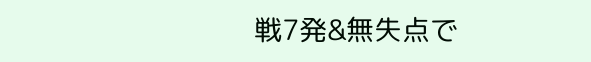戦7発&無失点で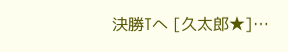決勝Tへ [久太郎★]…